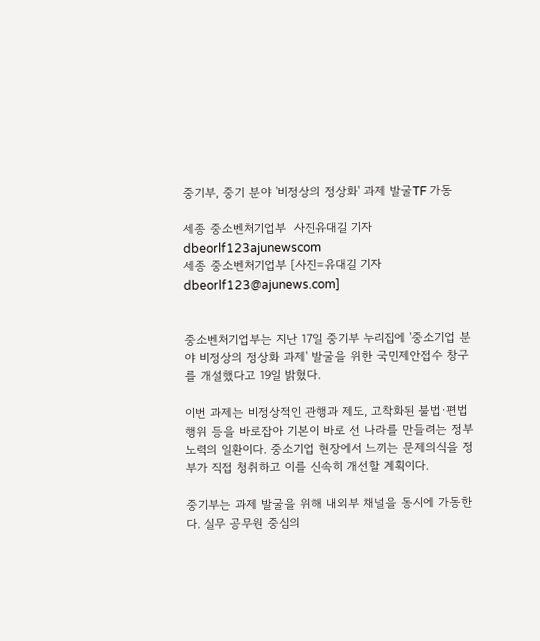중기부, 중기 분야 '비정상의 정상화' 과제 발굴TF 가동

세종 중소벤처기업부  사진유대길 기자 dbeorlf123ajunewscom
세종 중소벤처기업부 [사진=유대길 기자 dbeorlf123@ajunews.com]


중소벤처기업부는 지난 17일 중기부 누리집에 '중소기업 분야 비정상의 정상화 과제' 발굴을 위한 국민제안접수 창구를 개설했다고 19일 밝혔다.

이번 과제는 비정상적인 관행과 제도, 고착화된 불법·편법 행위 등을 바로잡아 기본이 바로 선 나라를 만들려는 정부 노력의 일환이다. 중소기업 현장에서 느끼는 문제의식을 정부가 직접 청취하고 이를 신속히 개선할 계획이다.

중기부는 과제 발굴을 위해 내외부 채널을 동시에 가동한다. 실무 공무원 중심의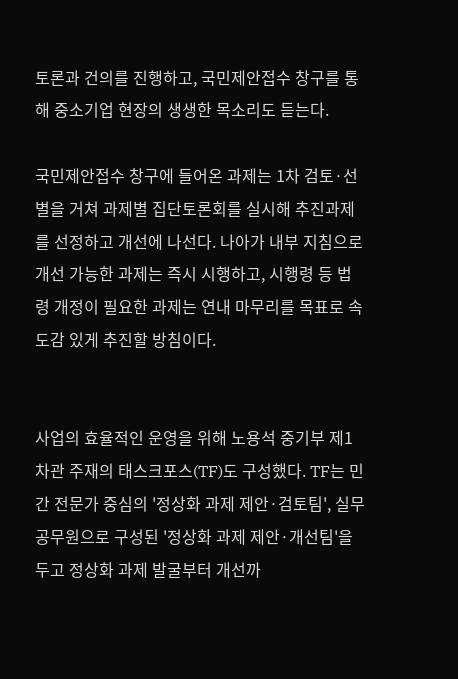토론과 건의를 진행하고, 국민제안접수 창구를 통해 중소기업 현장의 생생한 목소리도 듣는다.

국민제안접수 창구에 들어온 과제는 1차 검토·선별을 거쳐 과제별 집단토론회를 실시해 추진과제를 선정하고 개선에 나선다. 나아가 내부 지침으로 개선 가능한 과제는 즉시 시행하고, 시행령 등 법령 개정이 필요한 과제는 연내 마무리를 목표로 속도감 있게 추진할 방침이다.


사업의 효율적인 운영을 위해 노용석 중기부 제1차관 주재의 태스크포스(TF)도 구성했다. TF는 민간 전문가 중심의 '정상화 과제 제안·검토팀', 실무 공무원으로 구성된 '정상화 과제 제안·개선팀'을 두고 정상화 과제 발굴부터 개선까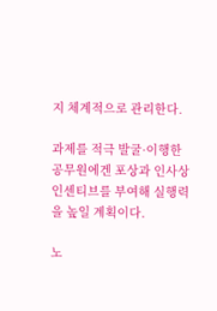지 체계적으로 관리한다.

과제를 적극 발굴·이행한 공무원에겐 포상과 인사상 인센티브를 부여해 실행력을 높일 계획이다.

노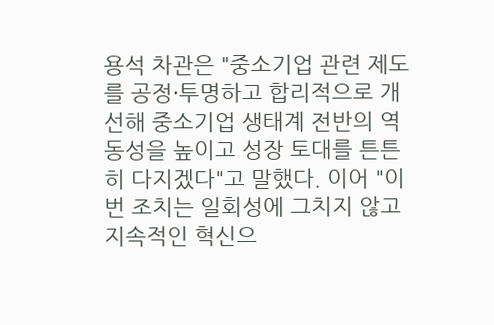용석 차관은 "중소기업 관련 제도를 공정·투명하고 합리적으로 개선해 중소기업 생태계 전반의 역동성을 높이고 성장 토대를 튼튼히 다지겠다"고 말했다. 이어 "이번 조치는 일회성에 그치지 않고 지속적인 혁신으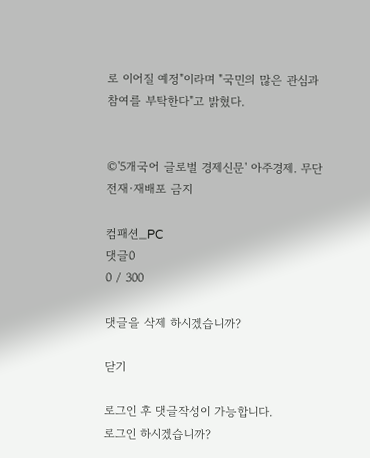로 이어질 예정"이라며 "국민의 많은 관심과 참여를 부탁한다"고 밝혔다.


©'5개국어 글로벌 경제신문' 아주경제. 무단전재·재배포 금지

컴패션_PC
댓글0
0 / 300

댓글을 삭제 하시겠습니까?

닫기

로그인 후 댓글작성이 가능합니다.
로그인 하시겠습니까?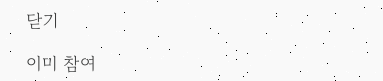닫기

이미 참여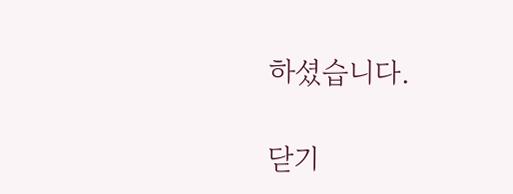하셨습니다.

닫기